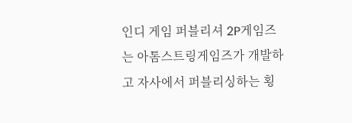인디 게임 퍼블리셔 2P게임즈는 아톰스트링게임즈가 개발하고 자사에서 퍼블리싱하는 횡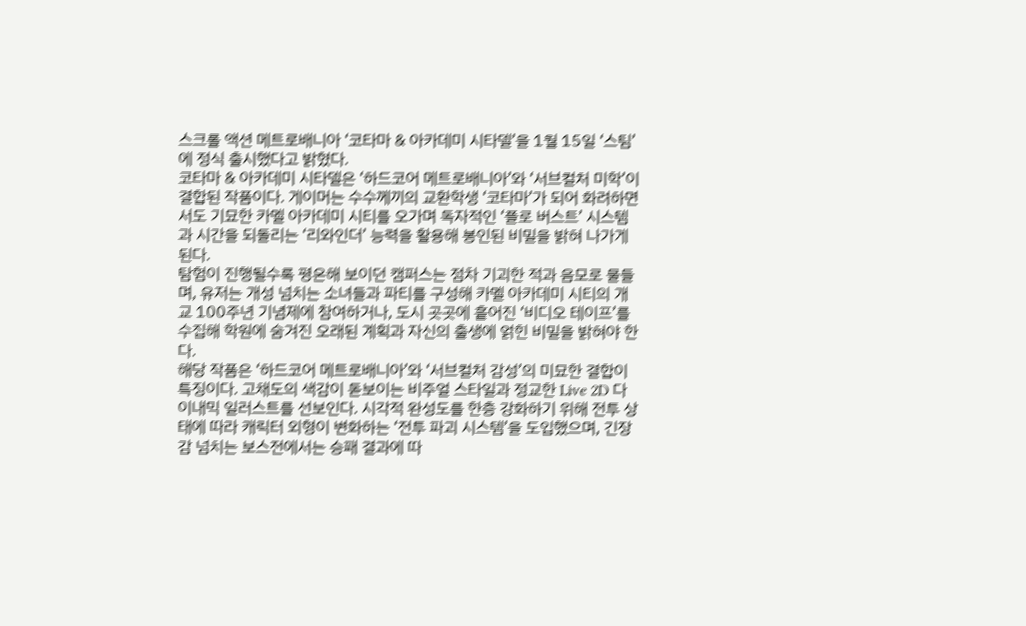스크롤 액션 메트로배니아 ‘코타마 & 아카데미 시타델’을 1월 15일 ‘스팀’에 정식 출시했다고 밝혔다.
코타마 & 아카데미 시타델은 ‘하드코어 메트로배니아’와 ‘서브컬처 미학’이 결합된 작품이다. 게이머는 수수께끼의 교환학생 ‘코타마’가 되어 화려하면서도 기묘한 카멜 아카데미 시티를 오가며 독자적인 ‘플로 버스트’ 시스템과 시간을 되돌리는 ‘리와인더’ 능력을 활용해 봉인된 비밀을 밝혀 나가게 된다.
탐험이 진행될수록 평온해 보이던 캠퍼스는 점차 기괴한 적과 음모로 물들며, 유저는 개성 넘치는 소녀들과 파티를 구성해 카멜 아카데미 시티의 개교 100주년 기념제에 참여하거나, 도시 곳곳에 흩어진 ‘비디오 테이프’를 수집해 학원에 숨겨진 오래된 계획과 자신의 출생에 얽힌 비밀을 밝혀야 한다.
해당 작품은 ‘하드코어 메트로배니아’와 ‘서브컬처 감성’의 미묘한 결합이 특징이다. 고채도의 색감이 돋보이는 비주얼 스타일과 정교한 Live 2D 다이내믹 일러스트를 선보인다. 시각적 완성도를 한층 강화하기 위해 전투 상태에 따라 캐릭터 외형이 변화하는 ‘전투 파괴 시스템’을 도입했으며, 긴장감 넘치는 보스전에서는 승패 결과에 따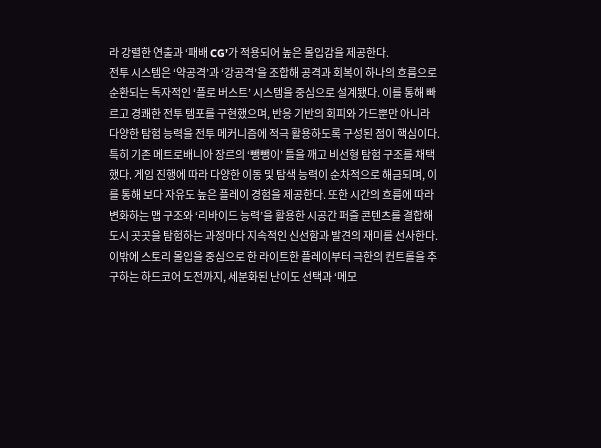라 강렬한 연출과 ‘패배 CG’가 적용되어 높은 몰입감을 제공한다.
전투 시스템은 ‘약공격’과 ‘강공격’을 조합해 공격과 회복이 하나의 흐름으로 순환되는 독자적인 ‘플로 버스트’ 시스템을 중심으로 설계됐다. 이를 통해 빠르고 경쾌한 전투 템포를 구현했으며, 반응 기반의 회피와 가드뿐만 아니라 다양한 탐험 능력을 전투 메커니즘에 적극 활용하도록 구성된 점이 핵심이다.
특히 기존 메트로배니아 장르의 ‘뺑뺑이’ 틀을 깨고 비선형 탐험 구조를 채택했다. 게임 진행에 따라 다양한 이동 및 탐색 능력이 순차적으로 해금되며, 이를 통해 보다 자유도 높은 플레이 경험을 제공한다. 또한 시간의 흐름에 따라 변화하는 맵 구조와 ‘리바이드 능력’을 활용한 시공간 퍼즐 콘텐츠를 결합해 도시 곳곳을 탐험하는 과정마다 지속적인 신선함과 발견의 재미를 선사한다.
이밖에 스토리 몰입을 중심으로 한 라이트한 플레이부터 극한의 컨트롤을 추구하는 하드코어 도전까지, 세분화된 난이도 선택과 ‘메모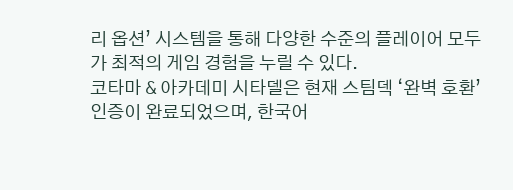리 옵션’ 시스템을 통해 다양한 수준의 플레이어 모두가 최적의 게임 경험을 누릴 수 있다.
코타마 & 아카데미 시타델은 현재 스팀덱 ‘완벽 호환’ 인증이 완료되었으며, 한국어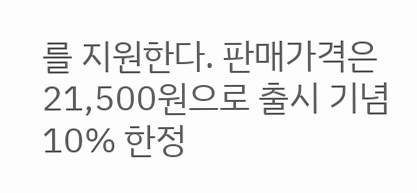를 지원한다. 판매가격은 21,500원으로 출시 기념 10% 한정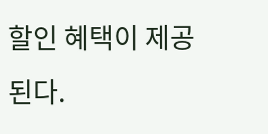할인 혜택이 제공된다.